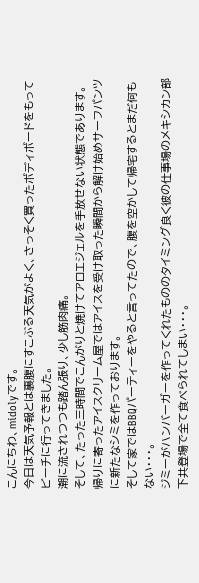こんにちわ、midolyです。
今日は天気予報とは裏腹にすこぶる天気がよく、さっそく買ったボディボードをもってビーチに行ってきました。
潮に流されつつも踏ん張り、少し筋肉痛。
そして、たった三時間でこんがりと焼けてアロエジェルを手放せない状態であります。
帰りに寄ったアイスクリーム屋ではアイスを受け取った瞬間から解け始めサーフパンツに新たなシミを作っております。
そして家ではBBQパーティーをやると言ってたので、腹を空かして帰宅するとまだ何もない・・・。
ジミーがハンバーガーを作ってくれたもののタイミング良く彼の仕事場のメキシカン部下共登場で全て食べられてしまい・・・。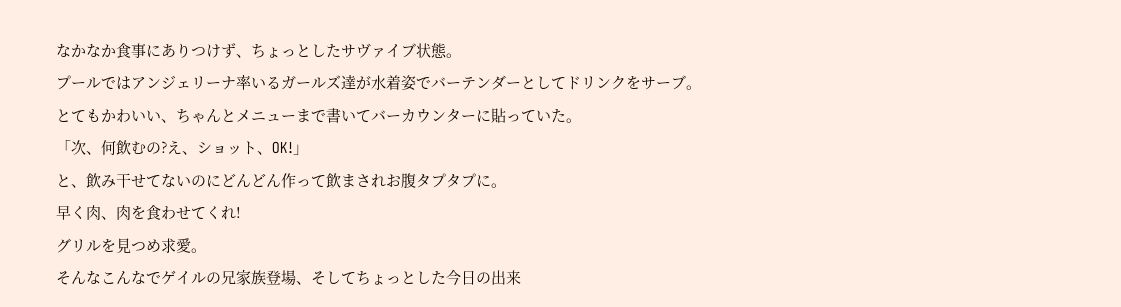なかなか食事にありつけず、ちょっとしたサヴァイブ状態。
プールではアンジェリーナ率いるガールズ達が水着姿でバーテンダーとしてドリンクをサーブ。
とてもかわいい、ちゃんとメニューまで書いてバーカウンターに貼っていた。
「次、何飲むの?え、ショット、OK!」
と、飲み干せてないのにどんどん作って飲まされお腹タプタプに。
早く肉、肉を食わせてくれ!
グリルを見つめ求愛。
そんなこんなでゲイルの兄家族登場、そしてちょっとした今日の出来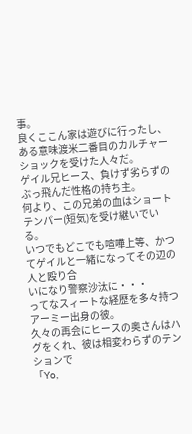事。
良くここん家は遊びに行ったし、ある意味渡米二番目のカルチャーショックを受けた人々だ。
ゲイル兄ヒース、負けず劣らずのぶっ飛んだ性格の持ち主。
何より、この兄弟の血はショートテンパー(短気)を受け継いでいる。
いつでもどこでも喧嘩上等、かつてゲイルと一緒になってその辺の人と殴り合
いになり警察沙汰に・・・
ってなスィートな経歴を多々持つアーミー出身の彼。
久々の再会にヒースの奥さんはハグをくれ、彼は相変わらずのテンションで
「Yo,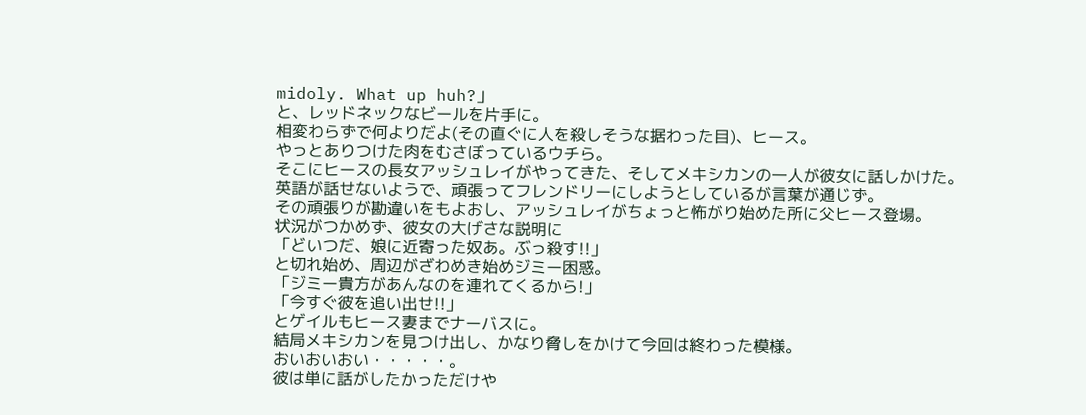midoly. What up huh?」
と、レッドネックなビールを片手に。
相変わらずで何よりだよ(その直ぐに人を殺しそうな据わった目)、ヒース。
やっとありつけた肉をむさぼっているウチら。
そこにヒースの長女アッシュレイがやってきた、そしてメキシカンの一人が彼女に話しかけた。
英語が話せないようで、頑張ってフレンドリーにしようとしているが言葉が通じず。
その頑張りが勘違いをもよおし、アッシュレイがちょっと怖がり始めた所に父ヒース登場。
状況がつかめず、彼女の大げさな説明に
「どいつだ、娘に近寄った奴あ。ぶっ殺す!!」
と切れ始め、周辺がざわめき始めジミー困惑。
「ジミー貴方があんなのを連れてくるから!」
「今すぐ彼を追い出せ!!」
とゲイルもヒース妻までナーバスに。
結局メキシカンを見つけ出し、かなり脅しをかけて今回は終わった模様。
おいおいおい・・・・・。
彼は単に話がしたかっただけや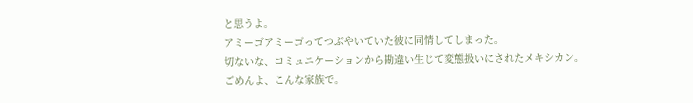と思うよ。
アミーゴアミーゴってつぶやいていた彼に同情してしまった。
切ないな、コミュニケーションから勘違い生じて変態扱いにされたメキシカン。
ごめんよ、こんな家族で。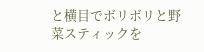と横目でボリボリと野菜スティックを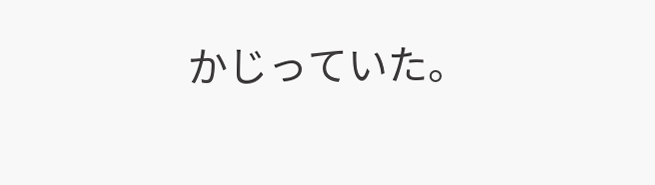かじっていた。